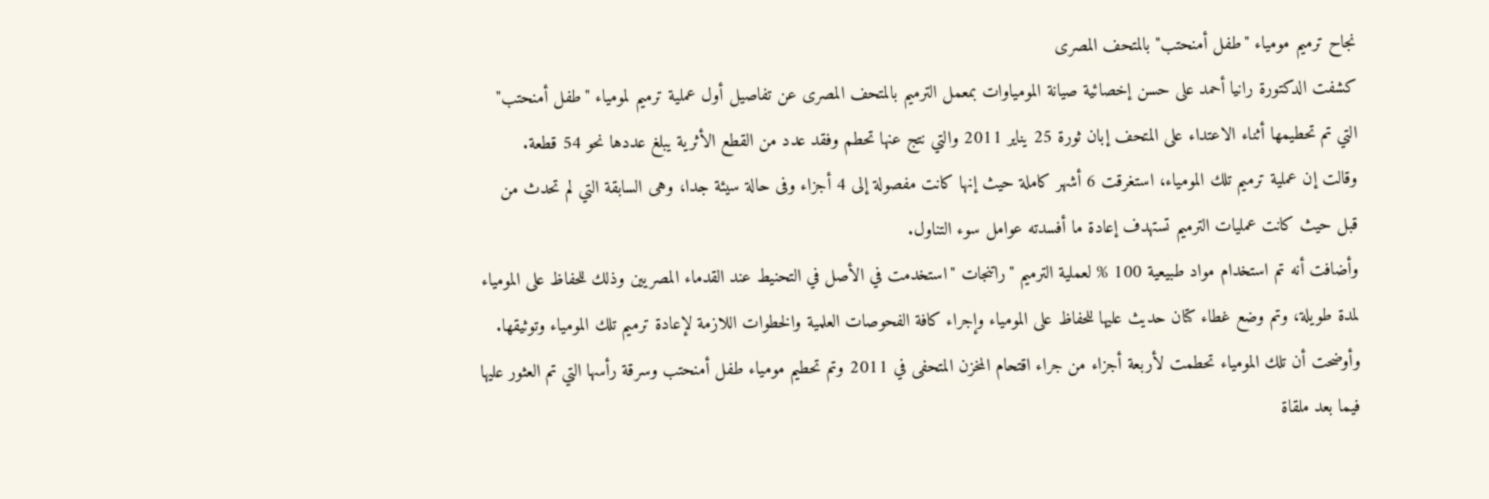نجاح ترميم مومياء "طفل أمنحتب" بالمتحف المصرى
كشفت الدكتورة رانيا أحمد على حسن إخصائية صيانة المومياوات بمعمل الترميم بالمتحف المصرى عن تفاصيل أول عملية ترميم لمومياء "طفل أمنحتب" التي تم تحطيمها أثناء الاعتداء على المتحف إبان ثورة 25 يناير 2011 والتي نتج عنها تحطم وفقد عدد من القطع الأثرية يبلغ عددها نحو 54 قطعة.
وقالت إن عملية ترميم تلك المومياء، استغرقت 6 أشهر كاملة حيث إنها كانت مفصولة إلى 4 أجزاء وفى حالة سيئة جدا، وهى السابقة التي لم تحدث من قبل حيث كانت عمليات الترميم تستهدف إعادة ما أفسدته عوامل سوء التناول.
وأضافت أنه تم استخدام مواد طبيعية 100 % لعملية الترميم "راتنجات "استخدمت في الأصل في التحنيط عند القدماء المصريين وذلك للحفاظ على المومياء لمدة طويلة، وتم وضع غطاء كتان حديث عليها للحفاظ على المومياء وإجراء كافة الفحوصات العلمية والخطوات اللازمة لإعادة ترميم تلك المومياء وتوثيقها.
وأوضحت أن تلك المومياء تحطمت لأربعة أجزاء من جراء اقتحام المخزن المتحفى في 2011 وتم تحطيم مومياء طفل أمنحتب وسرقة رأسها التي تم العثور عليها فيما بعد ملقاة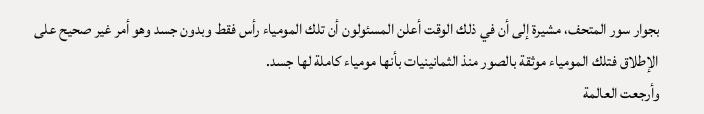بجوار سور المتحف، مشيرة إلى أن في ذلك الوقت أعلن المسئولون أن تلك المومياء رأس فقط وبدون جسد وهو أمر غير صحيح على الإطلاق فتلك المومياء موثقة بالصور منذ الثمانينيات بأنها مومياء كاملة لها جسد.
وأرجعت العالمة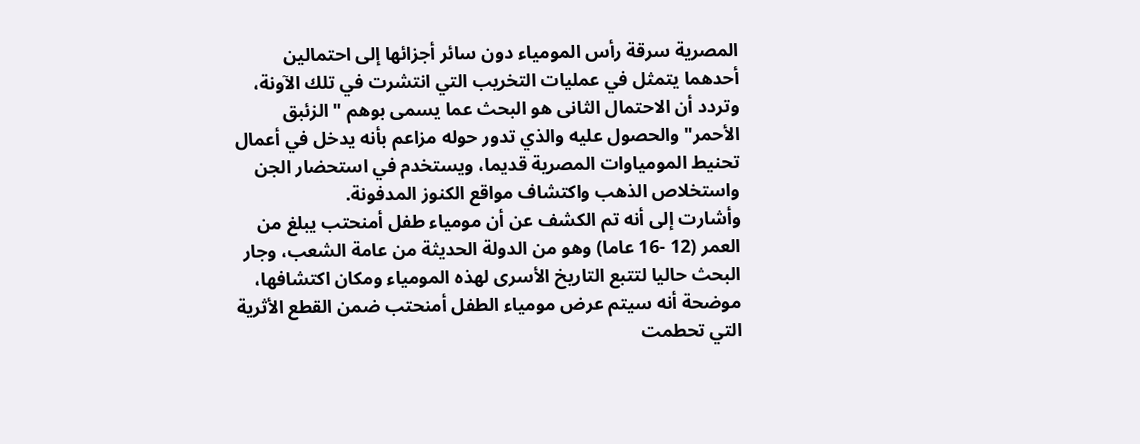المصرية سرقة رأس المومياء دون سائر أجزائها إلى احتمالين أحدهما يتمثل في عمليات التخريب التي انتشرت في تلك الآونة، وتردد أن الاحتمال الثانى هو البحث عما يسمى بوهم " الزئبق الأحمر" والحصول عليه والذي تدور حوله مزاعم بأنه يدخل في أعمال تحنيط المومياوات المصرية قديما، ويستخدم في استحضار الجن واستخلاص الذهب واكتشاف مواقع الكنوز المدفونة.
وأشارت إلى أنه تم الكشف عن أن مومياء طفل أمنحتب يبلغ من العمر (12 -16 عاما) وهو من الدولة الحديثة من عامة الشعب، وجار البحث حاليا لتتبع التاريخ الأسرى لهذه المومياء ومكان اكتشافها، موضحة أنه سيتم عرض مومياء الطفل أمنحتب ضمن القطع الأثرية التي تحطمت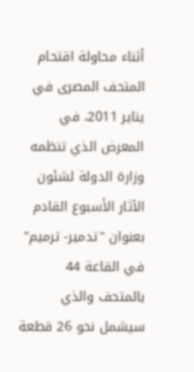أثناء محاولة اقتحام المتحف المصرى في يناير 2011، في المعرض الذي تنظمه وزارة الدولة لشئون الآثار الأسبوع القادم بعنوان "تدمير- ترميم" في القاعة 44 بالمتحف والذي سيشمل نحو 26 قطعة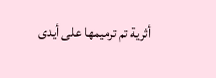أثرية تم ترميمها على أيدى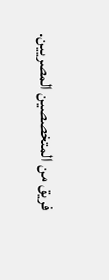فريق من المتخصصين المصريين.